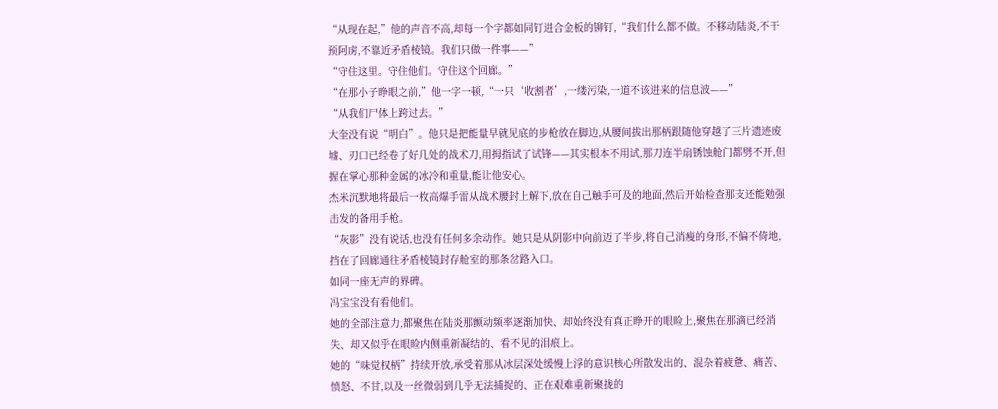“从现在起,”他的声音不高,却每一个字都如同钉进合金板的铆钉,“我们什么都不做。不移动陆炎,不干预阿虏,不靠近矛盾棱镜。我们只做一件事——”
“守住这里。守住他们。守住这个回廊。”
“在那小子睁眼之前,”他一字一顿,“一只‘收割者’,一缕污染,一道不该进来的信息波——”
“从我们尸体上跨过去。”
大奎没有说“明白”。他只是把能量早就见底的步枪放在脚边,从腰间拔出那柄跟随他穿越了三片遗迹废墟、刃口已经卷了好几处的战术刀,用拇指试了试锋——其实根本不用试,那刀连半扇锈蚀舱门都劈不开,但握在掌心那种金属的冰冷和重量,能让他安心。
杰米沉默地将最后一枚高爆手雷从战术腰封上解下,放在自己触手可及的地面,然后开始检查那支还能勉强击发的备用手枪。
“灰影”没有说话,也没有任何多余动作。她只是从阴影中向前迈了半步,将自己消瘦的身形,不偏不倚地,挡在了回廊通往矛盾棱镜封存舱室的那条岔路入口。
如同一座无声的界碑。
冯宝宝没有看他们。
她的全部注意力,都聚焦在陆炎那颤动频率逐渐加快、却始终没有真正睁开的眼睑上,聚焦在那滴已经消失、却又似乎在眼睑内侧重新凝结的、看不见的泪痕上。
她的“味觉权柄”持续开放,承受着那从冰层深处缓慢上浮的意识核心所散发出的、混杂着疲惫、痛苦、愤怒、不甘,以及一丝微弱到几乎无法捕捉的、正在艰难重新聚拢的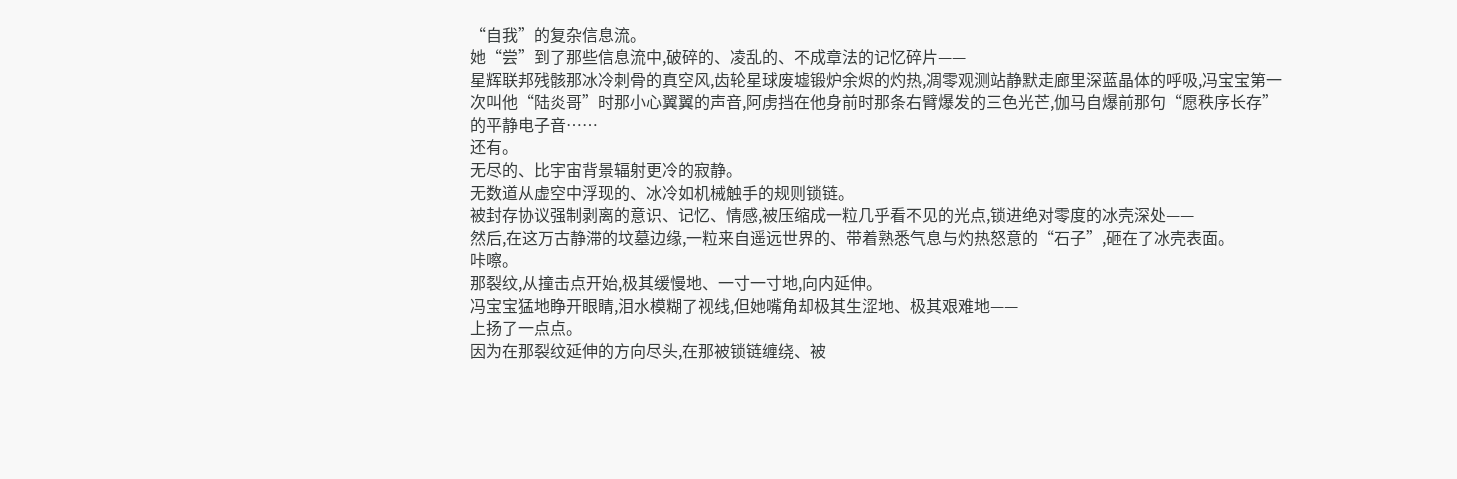“自我”的复杂信息流。
她“尝”到了那些信息流中,破碎的、凌乱的、不成章法的记忆碎片——
星辉联邦残骸那冰冷刺骨的真空风,齿轮星球废墟锻炉余烬的灼热,凋零观测站静默走廊里深蓝晶体的呼吸,冯宝宝第一次叫他“陆炎哥”时那小心翼翼的声音,阿虏挡在他身前时那条右臂爆发的三色光芒,伽马自爆前那句“愿秩序长存”的平静电子音……
还有。
无尽的、比宇宙背景辐射更冷的寂静。
无数道从虚空中浮现的、冰冷如机械触手的规则锁链。
被封存协议强制剥离的意识、记忆、情感,被压缩成一粒几乎看不见的光点,锁进绝对零度的冰壳深处——
然后,在这万古静滞的坟墓边缘,一粒来自遥远世界的、带着熟悉气息与灼热怒意的“石子”,砸在了冰壳表面。
咔嚓。
那裂纹,从撞击点开始,极其缓慢地、一寸一寸地,向内延伸。
冯宝宝猛地睁开眼睛,泪水模糊了视线,但她嘴角却极其生涩地、极其艰难地——
上扬了一点点。
因为在那裂纹延伸的方向尽头,在那被锁链缠绕、被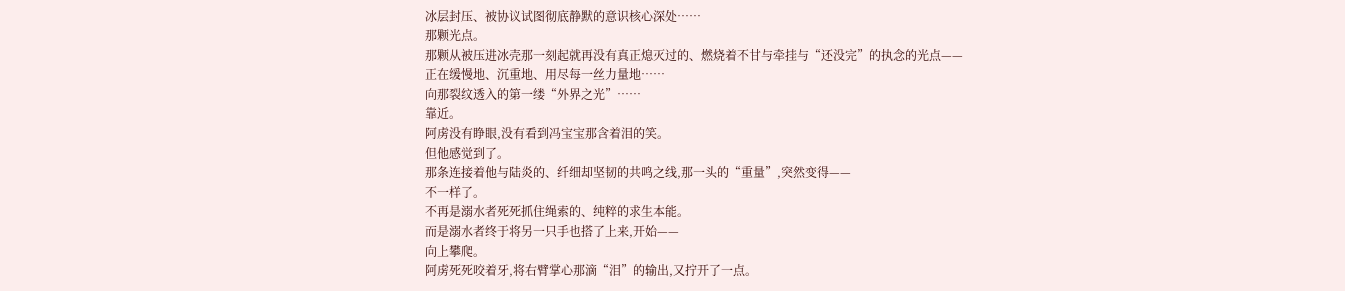冰层封压、被协议试图彻底静默的意识核心深处……
那颗光点。
那颗从被压进冰壳那一刻起就再没有真正熄灭过的、燃烧着不甘与牵挂与“还没完”的执念的光点——
正在缓慢地、沉重地、用尽每一丝力量地……
向那裂纹透入的第一缕“外界之光”……
靠近。
阿虏没有睁眼,没有看到冯宝宝那含着泪的笑。
但他感觉到了。
那条连接着他与陆炎的、纤细却坚韧的共鸣之线,那一头的“重量”,突然变得——
不一样了。
不再是溺水者死死抓住绳索的、纯粹的求生本能。
而是溺水者终于将另一只手也搭了上来,开始——
向上攀爬。
阿虏死死咬着牙,将右臂掌心那滴“泪”的输出,又拧开了一点。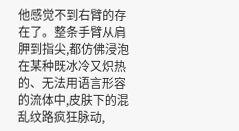他感觉不到右臂的存在了。整条手臂从肩胛到指尖,都仿佛浸泡在某种既冰冷又炽热的、无法用语言形容的流体中,皮肤下的混乱纹路疯狂脉动,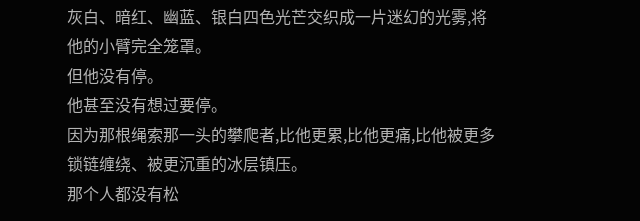灰白、暗红、幽蓝、银白四色光芒交织成一片迷幻的光雾,将他的小臂完全笼罩。
但他没有停。
他甚至没有想过要停。
因为那根绳索那一头的攀爬者,比他更累,比他更痛,比他被更多锁链缠绕、被更沉重的冰层镇压。
那个人都没有松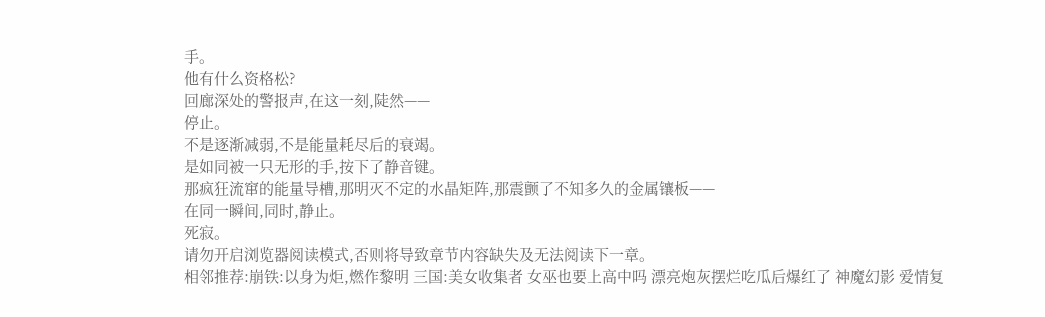手。
他有什么资格松?
回廊深处的警报声,在这一刻,陡然——
停止。
不是逐渐减弱,不是能量耗尽后的衰竭。
是如同被一只无形的手,按下了静音键。
那疯狂流窜的能量导槽,那明灭不定的水晶矩阵,那震颤了不知多久的金属镶板——
在同一瞬间,同时,静止。
死寂。
请勿开启浏览器阅读模式,否则将导致章节内容缺失及无法阅读下一章。
相邻推荐:崩铁:以身为炬,燃作黎明 三国:美女收集者 女巫也要上高中吗 漂亮炮灰摆烂吃瓜后爆红了 神魔幻影 爱情复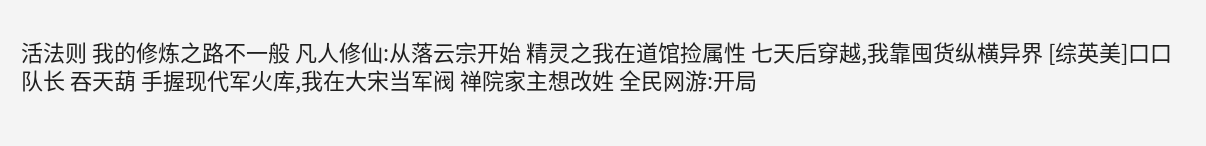活法则 我的修炼之路不一般 凡人修仙:从落云宗开始 精灵之我在道馆捡属性 七天后穿越,我靠囤货纵横异界 [综英美]口口队长 吞天葫 手握现代军火库,我在大宋当军阀 禅院家主想改姓 全民网游:开局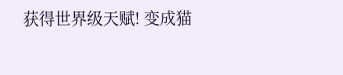获得世界级天赋! 变成猫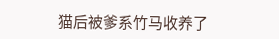猫后被爹系竹马收养了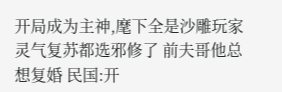开局成为主神,麾下全是沙雕玩家 灵气复苏都选邪修了 前夫哥他总想复婚 民国:开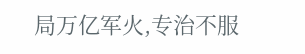局万亿军火,专治不服